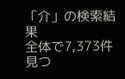「介」の検索結果
全体で7,373件見つ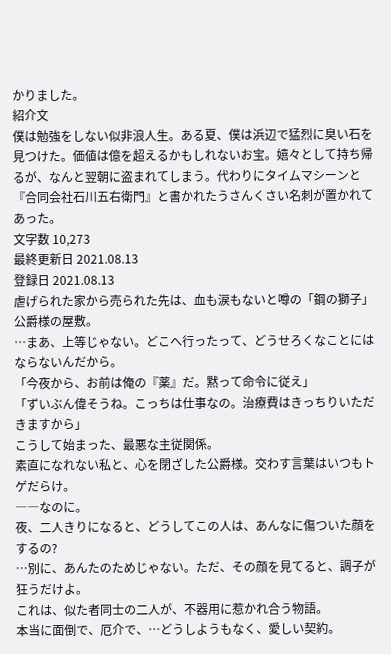かりました。
紹介文
僕は勉強をしない似非浪人生。ある夏、僕は浜辺で猛烈に臭い石を見つけた。価値は億を超えるかもしれないお宝。嬉々として持ち帰るが、なんと翌朝に盗まれてしまう。代わりにタイムマシーンと『合同会社石川五右衛門』と書かれたうさんくさい名刺が置かれてあった。
文字数 10,273
最終更新日 2021.08.13
登録日 2021.08.13
虐げられた家から売られた先は、血も涙もないと噂の「鋼の獅子」公爵様の屋敷。
…まあ、上等じゃない。どこへ行ったって、どうせろくなことにはならないんだから。
「今夜から、お前は俺の『薬』だ。黙って命令に従え」
「ずいぶん偉そうね。こっちは仕事なの。治療費はきっちりいただきますから」
こうして始まった、最悪な主従関係。
素直になれない私と、心を閉ざした公爵様。交わす言葉はいつもトゲだらけ。
――なのに。
夜、二人きりになると、どうしてこの人は、あんなに傷ついた顔をするの?
…別に、あんたのためじゃない。ただ、その顔を見てると、調子が狂うだけよ。
これは、似た者同士の二人が、不器用に惹かれ合う物語。
本当に面倒で、厄介で、…どうしようもなく、愛しい契約。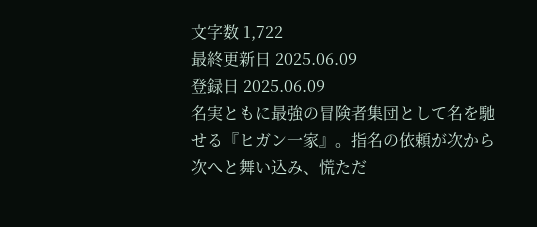文字数 1,722
最終更新日 2025.06.09
登録日 2025.06.09
名実ともに最強の冒険者集団として名を馳せる『ヒガン一家』。指名の依頼が次から次へと舞い込み、慌ただ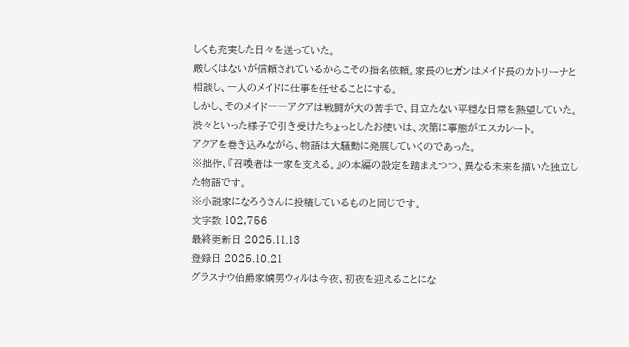しくも充実した日々を送っていた。
厳しくはないが信頼されているからこその指名依頼。家長のヒガンはメイド長のカトリーナと相談し、一人のメイドに仕事を任せることにする。
しかし、そのメイド――アクアは戦闘が大の苦手で、目立たない平穏な日常を熱望していた。
渋々といった様子で引き受けたちょっとしたお使いは、次第に事態がエスカレート。
アクアを巻き込みながら、物語は大騒動に発展していくのであった。
※拙作、『召喚者は一家を支える。』の本編の設定を踏まえつつ、異なる未来を描いた独立した物語です。
※小説家になろうさんに投稿しているものと同じです。
文字数 102,756
最終更新日 2025.11.13
登録日 2025.10.21
グラスナウ伯爵家嫡男ウィルは今夜、初夜を迎えることにな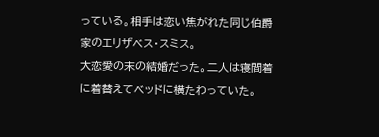っている。相手は恋い焦がれた同じ伯爵家のエリザベス・スミス。
大恋愛の末の結婚だった。二人は寝間着に着替えてベッドに横たわっていた。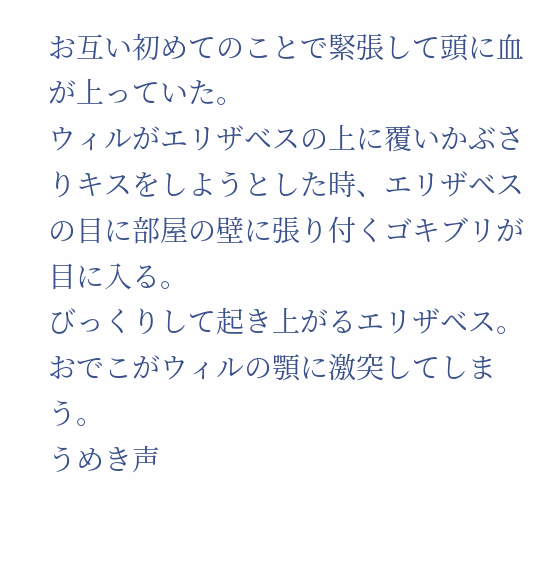お互い初めてのことで緊張して頭に血が上っていた。
ウィルがエリザベスの上に覆いかぶさりキスをしようとした時、エリザベスの目に部屋の壁に張り付くゴキブリが目に入る。
びっくりして起き上がるエリザベス。おでこがウィルの顎に激突してしまう。
うめき声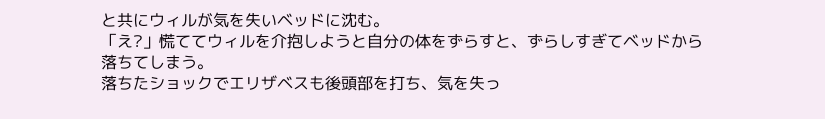と共にウィルが気を失いベッドに沈む。
「え?」慌ててウィルを介抱しようと自分の体をずらすと、ずらしすぎてベッドから落ちてしまう。
落ちたショックでエリザベスも後頭部を打ち、気を失っ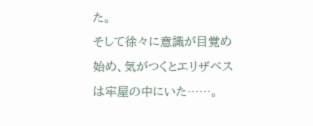た。
そして徐々に意識が目覚め始め、気がつくとエリザベスは牢屋の中にいた……。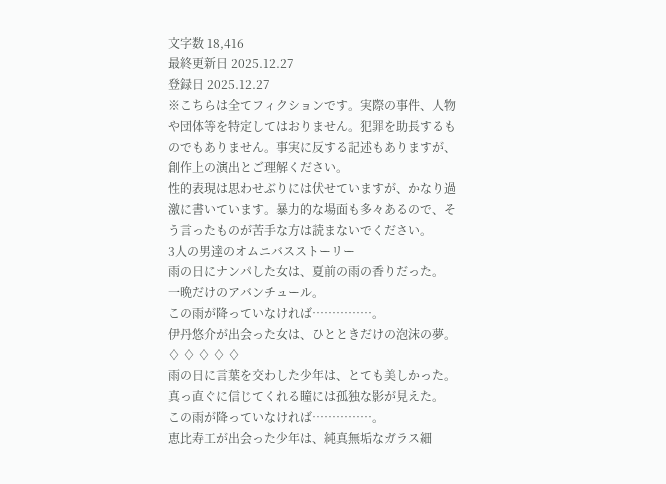文字数 18,416
最終更新日 2025.12.27
登録日 2025.12.27
※こちらは全てフィクションです。実際の事件、人物や団体等を特定してはおりません。犯罪を助長するものでもありません。事実に反する記述もありますが、創作上の演出とご理解ください。
性的表現は思わせぶりには伏せていますが、かなり過激に書いています。暴力的な場面も多々あるので、そう言ったものが苦手な方は読まないでください。
3人の男達のオムニバスストーリー
雨の日にナンパした女は、夏前の雨の香りだった。
一晩だけのアバンチュール。
この雨が降っていなければ……………。
伊丹悠介が出会った女は、ひとときだけの泡沫の夢。
♢ ♢ ♢ ♢ ♢
雨の日に言葉を交わした少年は、とても美しかった。
真っ直ぐに信じてくれる瞳には孤独な影が見えた。
この雨が降っていなければ……………。
恵比寿工が出会った少年は、純真無垢なガラス細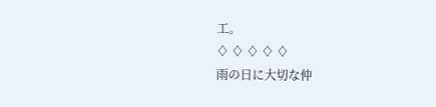工。
♢ ♢ ♢ ♢ ♢
雨の日に大切な仲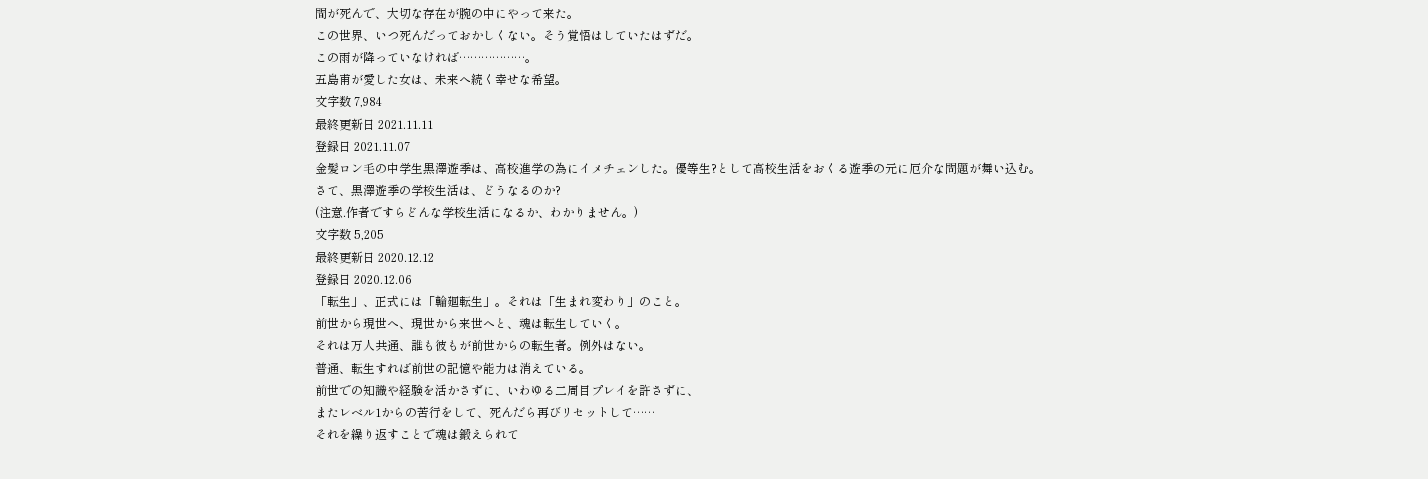間が死んで、大切な存在が腕の中にやって来た。
この世界、いつ死んだっておかしくない。そう覚悟はしていたはずだ。
この雨が降っていなければ………………。
五島甫が愛した女は、未来へ続く幸せな希望。
文字数 7,984
最終更新日 2021.11.11
登録日 2021.11.07
金髪ロン毛の中学生黒澤遊季は、高校進学の為にイメチェンした。優等生?として高校生活をおくる遊季の元に厄介な問題が舞い込む。
さて、黒澤遊季の学校生活は、どうなるのか?
(注意.作者ですらどんな学校生活になるか、わかりません。)
文字数 5,205
最終更新日 2020.12.12
登録日 2020.12.06
「転生」、正式には「輪廻転生」。それは「生まれ変わり」のこと。
前世から現世へ、現世から来世へと、魂は転生していく。
それは万人共通、誰も彼もが前世からの転生者。例外はない。
普通、転生すれば前世の記憶や能力は消えている。
前世での知識や経験を活かさずに、いわゆる二周目プレイを許さずに、
またレベル1からの苦行をして、死んだら再びリセットして……
それを繰り返すことで魂は鍛えられて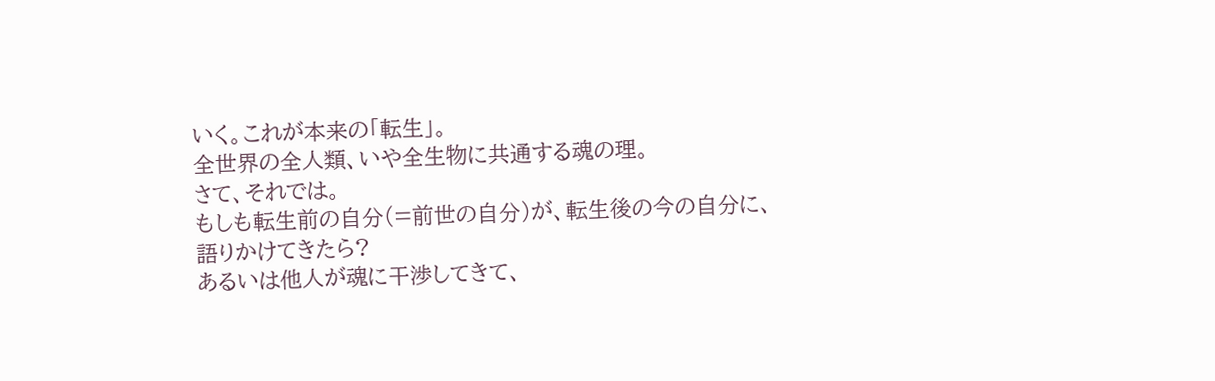いく。これが本来の「転生」。
全世界の全人類、いや全生物に共通する魂の理。
さて、それでは。
もしも転生前の自分(=前世の自分)が、転生後の今の自分に、
語りかけてきたら?
あるいは他人が魂に干渉してきて、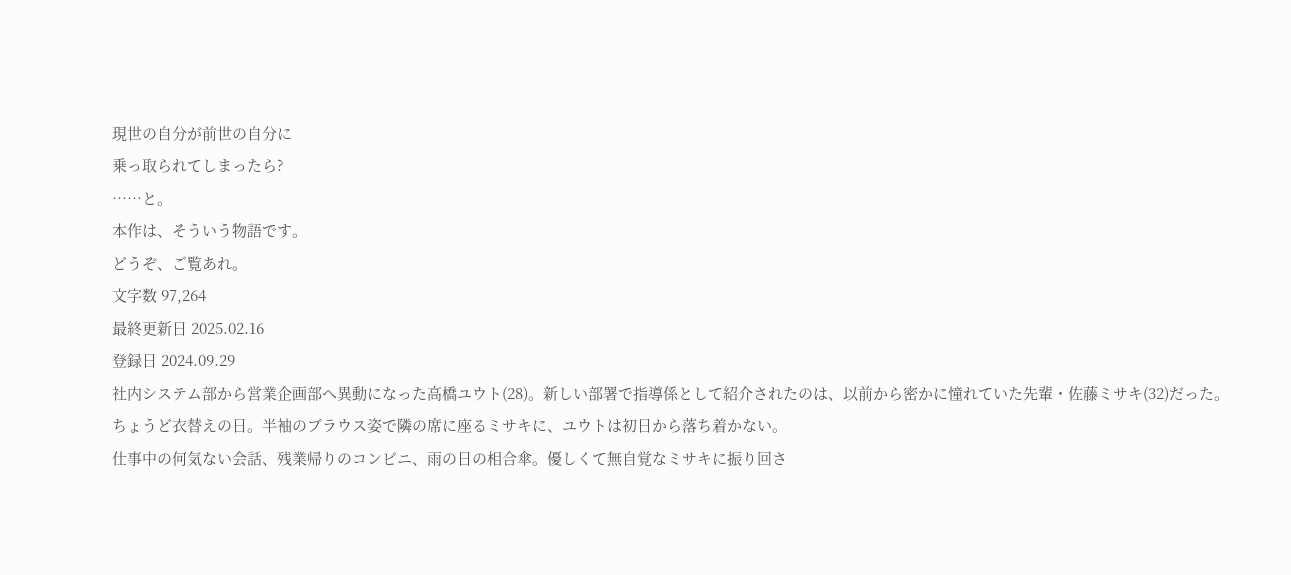現世の自分が前世の自分に
乗っ取られてしまったら?
……と。
本作は、そういう物語です。
どうぞ、ご覧あれ。
文字数 97,264
最終更新日 2025.02.16
登録日 2024.09.29
社内システム部から営業企画部へ異動になった高橋ユウト(28)。新しい部署で指導係として紹介されたのは、以前から密かに憧れていた先輩・佐藤ミサキ(32)だった。
ちょうど衣替えの日。半袖のブラウス姿で隣の席に座るミサキに、ユウトは初日から落ち着かない。
仕事中の何気ない会話、残業帰りのコンビニ、雨の日の相合傘。優しくて無自覚なミサキに振り回さ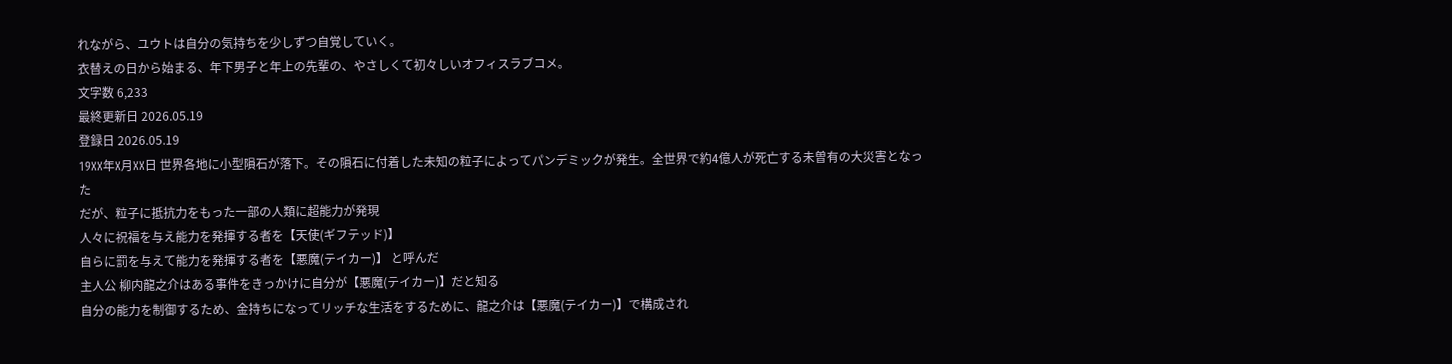れながら、ユウトは自分の気持ちを少しずつ自覚していく。
衣替えの日から始まる、年下男子と年上の先輩の、やさしくて初々しいオフィスラブコメ。
文字数 6,233
最終更新日 2026.05.19
登録日 2026.05.19
19XX年X月XX日 世界各地に小型隕石が落下。その隕石に付着した未知の粒子によってパンデミックが発生。全世界で約4億人が死亡する未曽有の大災害となった
だが、粒子に抵抗力をもった一部の人類に超能力が発現
人々に祝福を与え能力を発揮する者を【天使(ギフテッド)】
自らに罰を与えて能力を発揮する者を【悪魔(テイカー)】 と呼んだ
主人公 柳内龍之介はある事件をきっかけに自分が【悪魔(テイカー)】だと知る
自分の能力を制御するため、金持ちになってリッチな生活をするために、龍之介は【悪魔(テイカー)】で構成され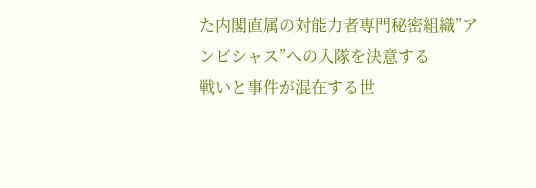た内閣直属の対能力者専門秘密組織”アンビシャス”への入隊を決意する
戦いと事件が混在する世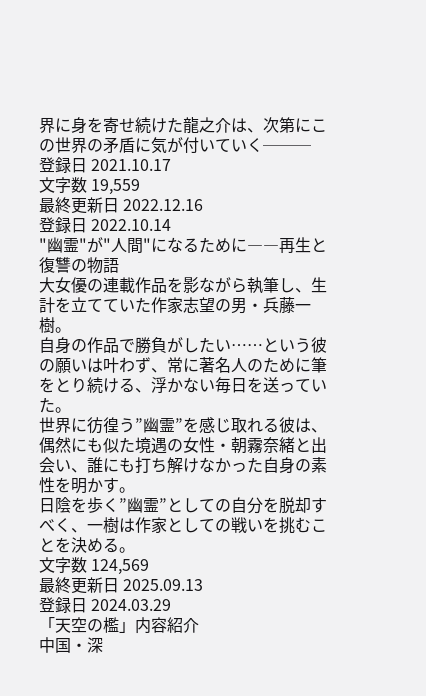界に身を寄せ続けた龍之介は、次第にこの世界の矛盾に気が付いていく───
登録日 2021.10.17
文字数 19,559
最終更新日 2022.12.16
登録日 2022.10.14
"幽霊"が"人間"になるために――再生と復讐の物語
大女優の連載作品を影ながら執筆し、生計を立てていた作家志望の男・兵藤一樹。
自身の作品で勝負がしたい……という彼の願いは叶わず、常に著名人のために筆をとり続ける、浮かない毎日を送っていた。
世界に彷徨う”幽霊”を感じ取れる彼は、偶然にも似た境遇の女性・朝霧奈緒と出会い、誰にも打ち解けなかった自身の素性を明かす。
日陰を歩く”幽霊”としての自分を脱却すべく、一樹は作家としての戦いを挑むことを決める。
文字数 124,569
最終更新日 2025.09.13
登録日 2024.03.29
「天空の檻」内容紹介
中国・深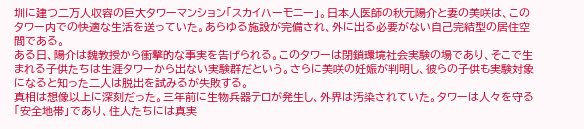圳に建つ二万人収容の巨大タワーマンション「スカイハーモニー」。日本人医師の秋元陽介と妻の美咲は、このタワー内での快適な生活を送っていた。あらゆる施設が完備され、外に出る必要がない自己完結型の居住空間である。
ある日、陽介は魏教授から衝撃的な事実を告げられる。このタワーは閉鎖環境社会実験の場であり、そこで生まれる子供たちは生涯タワーから出ない実験群だという。さらに美咲の妊娠が判明し、彼らの子供も実験対象になると知った二人は脱出を試みるが失敗する。
真相は想像以上に深刻だった。三年前に生物兵器テロが発生し、外界は汚染されていた。タワーは人々を守る「安全地帯」であり、住人たちには真実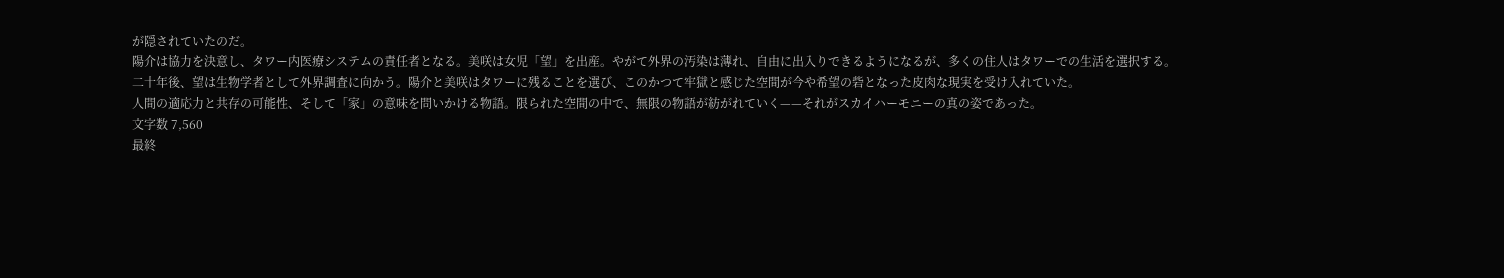が隠されていたのだ。
陽介は協力を決意し、タワー内医療システムの責任者となる。美咲は女児「望」を出産。やがて外界の汚染は薄れ、自由に出入りできるようになるが、多くの住人はタワーでの生活を選択する。
二十年後、望は生物学者として外界調査に向かう。陽介と美咲はタワーに残ることを選び、このかつて牢獄と感じた空間が今や希望の砦となった皮肉な現実を受け入れていた。
人間の適応力と共存の可能性、そして「家」の意味を問いかける物語。限られた空間の中で、無限の物語が紡がれていく——それがスカイハーモニーの真の姿であった。
文字数 7,560
最終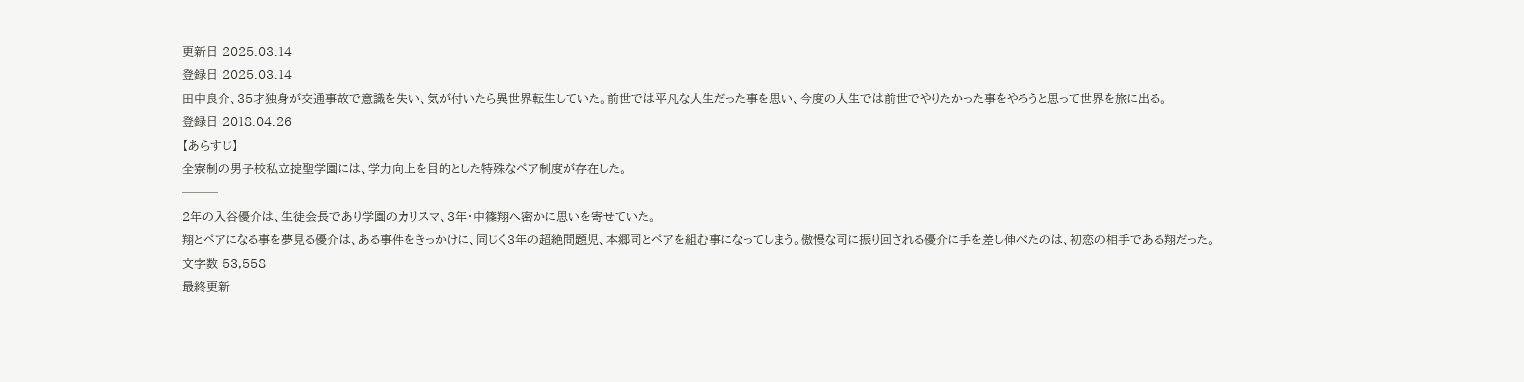更新日 2025.03.14
登録日 2025.03.14
田中良介、35才独身が交通事故で意識を失い、気が付いたら異世界転生していた。前世では平凡な人生だった事を思い、今度の人生では前世でやりたかった事をやろうと思って世界を旅に出る。
登録日 2018.04.26
【あらすじ】
全寮制の男子校私立掟聖学園には、学力向上を目的とした特殊なペア制度が存在した。
───
2年の入谷優介は、生徒会長であり学園のカリスマ、3年・中篠翔へ密かに思いを寄せていた。
翔とペアになる事を夢見る優介は、ある事件をきっかけに、同じく3年の超絶問題児、本郷司とペアを組む事になってしまう。傲慢な司に振り回される優介に手を差し伸べたのは、初恋の相手である翔だった。
文字数 53,558
最終更新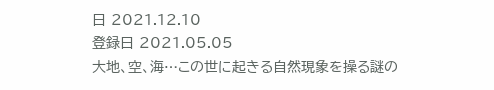日 2021.12.10
登録日 2021.05.05
大地、空、海…この世に起きる自然現象を操る謎の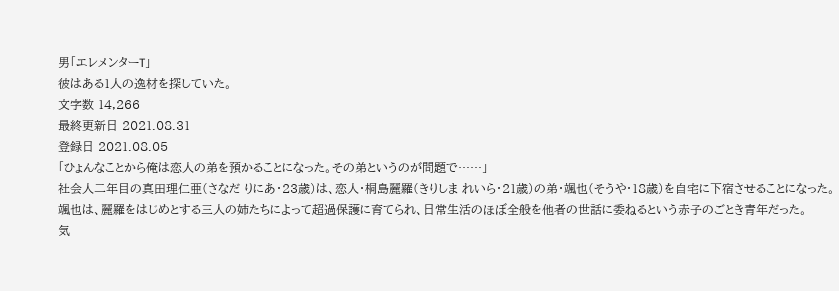男「エレメンターT」
彼はある1人の逸材を探していた。
文字数 14,266
最終更新日 2021.08.31
登録日 2021.08.05
「ひょんなことから俺は恋人の弟を預かることになった。その弟というのが問題で……」
社会人二年目の真田理仁亜(さなだ りにあ・23歳)は、恋人・桐島麗羅(きりしま れいら・21歳)の弟・颯也(そうや・18歳)を自宅に下宿させることになった。
颯也は、麗羅をはじめとする三人の姉たちによって超過保護に育てられ、日常生活のほぼ全般を他者の世話に委ねるという赤子のごとき青年だった。
気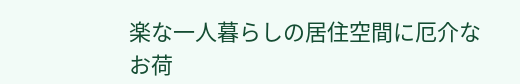楽な一人暮らしの居住空間に厄介なお荷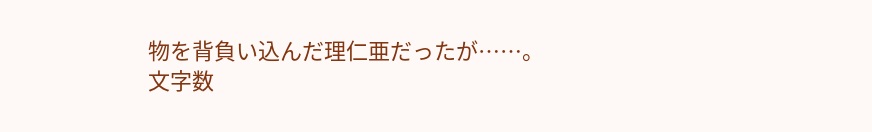物を背負い込んだ理仁亜だったが……。
文字数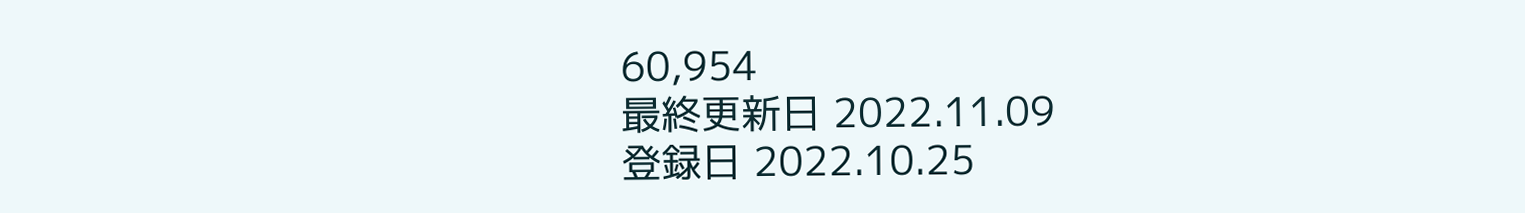60,954
最終更新日 2022.11.09
登録日 2022.10.25